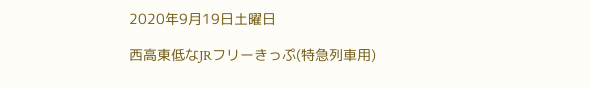2020年9月19日土曜日

西高東低なJRフリーきっぷ(特急列車用)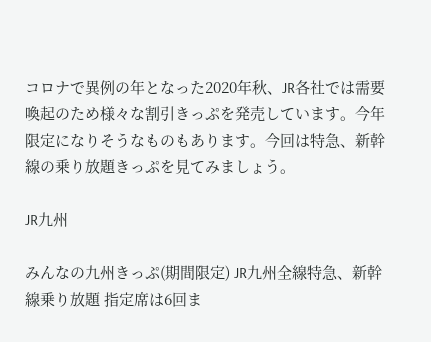コロナで異例の年となった2020年秋、JR各社では需要喚起のため様々な割引きっぷを発売しています。今年限定になりそうなものもあります。今回は特急、新幹線の乗り放題きっぷを見てみましょう。

JR九州

みんなの九州きっぷ(期間限定) JR九州全線特急、新幹線乗り放題 指定席は6回ま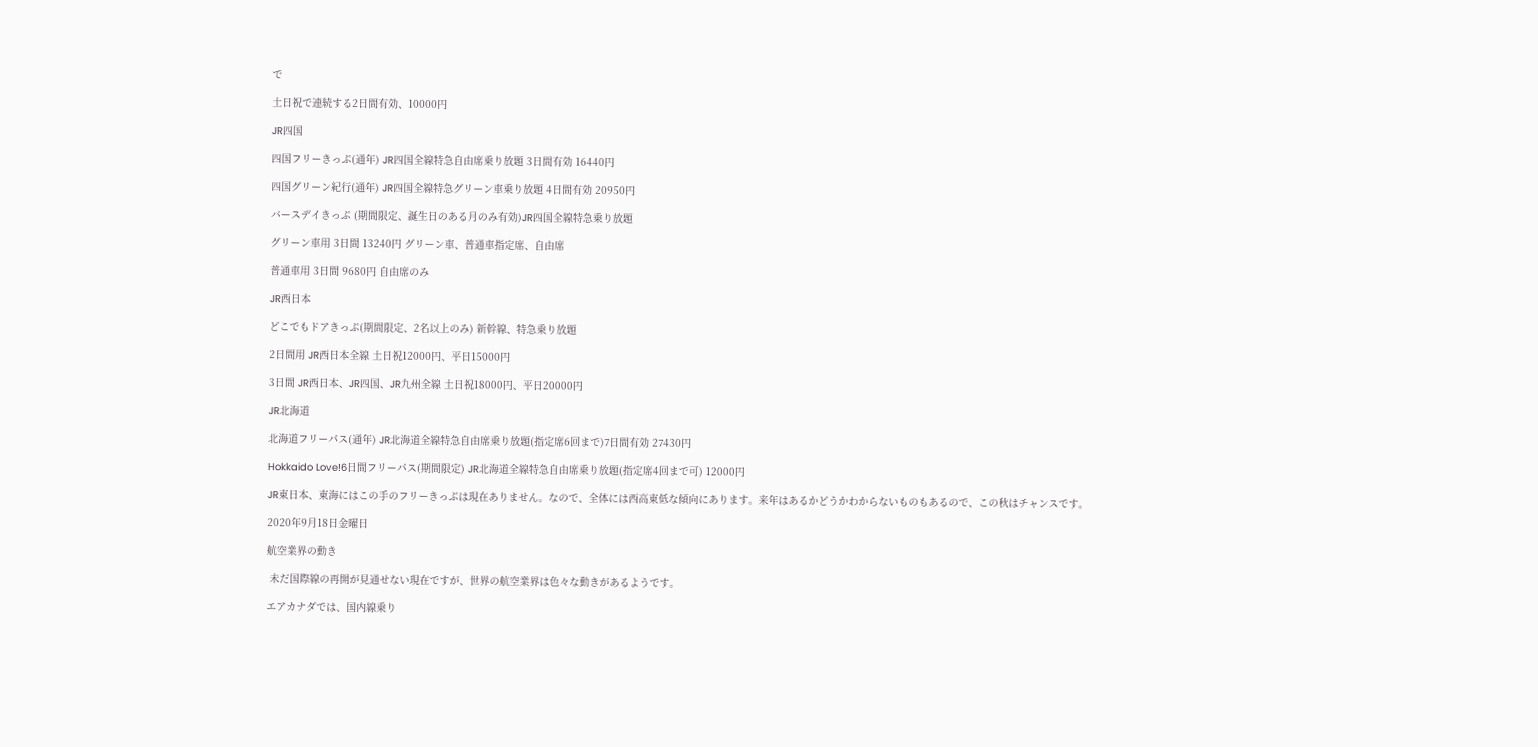で

土日祝で連続する2日間有効、10000円

JR四国

四国フリーきっぷ(通年) JR四国全線特急自由席乗り放題 3日間有効 16440円

四国グリーン紀行(通年) JR四国全線特急グリーン車乗り放題 4日間有効 20950円

バースデイきっぷ (期間限定、誕生日のある月のみ有効)JR四国全線特急乗り放題

グリーン車用 3日間 13240円 グリーン車、普通車指定席、自由席

普通車用 3日間 9680円 自由席のみ

JR西日本

どこでもドアきっぷ(期間限定、2名以上のみ) 新幹線、特急乗り放題

2日間用 JR西日本全線 土日祝12000円、平日15000円

3日間 JR西日本、JR四国、JR九州全線 土日祝18000円、平日20000円

JR北海道

北海道フリーパス(通年) JR北海道全線特急自由席乗り放題(指定席6回まで)7日間有効 27430円

Hokkaido Love!6日間フリーパス(期間限定) JR北海道全線特急自由席乗り放題(指定席4回まで可) 12000円

JR東日本、東海にはこの手のフリーきっぷは現在ありません。なので、全体には西高東低な傾向にあります。来年はあるかどうかわからないものもあるので、この秋はチャンスです。

2020年9月18日金曜日

航空業界の動き

 未だ国際線の再開が見通せない現在ですが、世界の航空業界は色々な動きがあるようです。

エアカナダでは、国内線乗り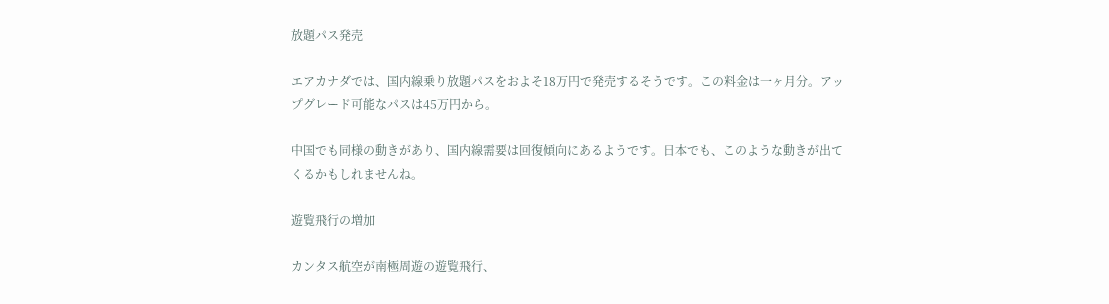放題パス発売

エアカナダでは、国内線乗り放題パスをおよそ18万円で発売するそうです。この料金は一ヶ月分。アップグレード可能なパスは45万円から。

中国でも同様の動きがあり、国内線需要は回復傾向にあるようです。日本でも、このような動きが出てくるかもしれませんね。

遊覧飛行の増加

カンタス航空が南極周遊の遊覧飛行、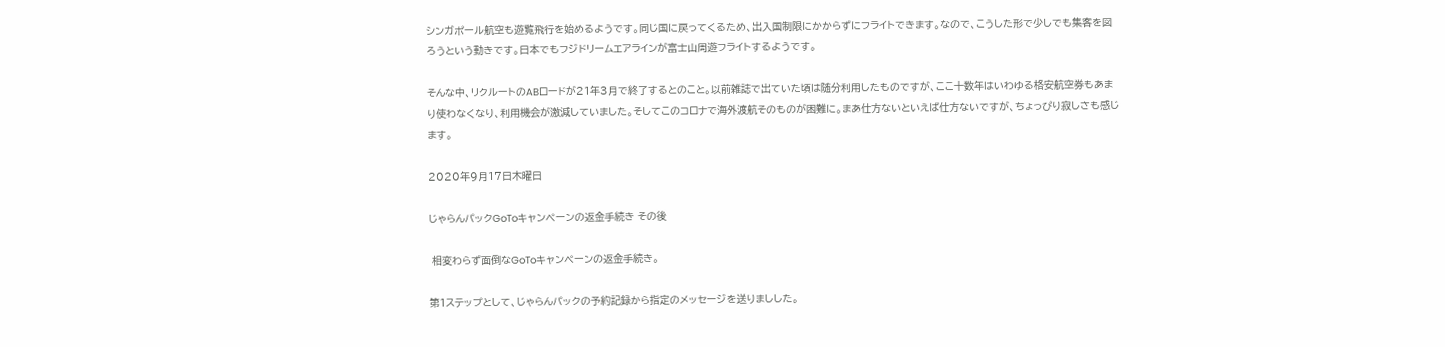シンガポール航空も遊覧飛行を始めるようです。同じ国に戻ってくるため、出入国制限にかからずにフライトできます。なので、こうした形で少しでも集客を図ろうという動きです。日本でもフジドリームエアラインが富士山周遊フライトするようです。

そんな中、リクルートのABロードが21年3月で終了するとのこと。以前雑誌で出ていた頃は随分利用したものですが、ここ十数年はいわゆる格安航空券もあまり使わなくなり、利用機会が激減していました。そしてこのコロナで海外渡航そのものが困難に。まあ仕方ないといえば仕方ないですが、ちょっぴり寂しさも感じます。

2020年9月17日木曜日

じゃらんパックGoToキャンペーンの返金手続き その後

 相変わらず面倒なGoToキャンペーンの返金手続き。

第1ステップとして、じゃらんパックの予約記録から指定のメッセージを送りましした。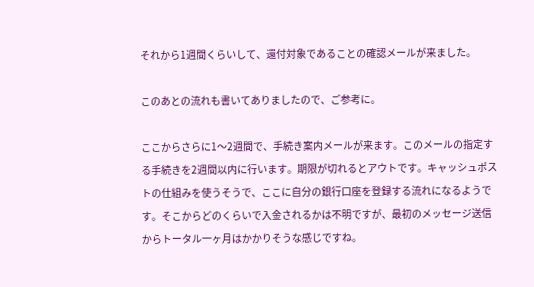それから1週間くらいして、還付対象であることの確認メールが来ました。

このあとの流れも書いてありましたので、ご参考に。

ここからさらに1〜2週間で、手続き案内メールが来ます。このメールの指定する手続きを2週間以内に行います。期限が切れるとアウトです。キャッシュポストの仕組みを使うそうで、ここに自分の銀行口座を登録する流れになるようです。そこからどのくらいで入金されるかは不明ですが、最初のメッセージ送信からトータル一ヶ月はかかりそうな感じですね。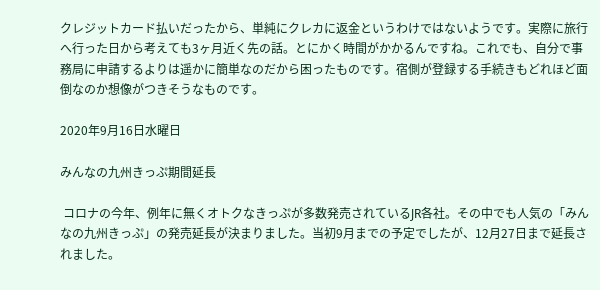クレジットカード払いだったから、単純にクレカに返金というわけではないようです。実際に旅行へ行った日から考えても3ヶ月近く先の話。とにかく時間がかかるんですね。これでも、自分で事務局に申請するよりは遥かに簡単なのだから困ったものです。宿側が登録する手続きもどれほど面倒なのか想像がつきそうなものです。

2020年9月16日水曜日

みんなの九州きっぷ期間延長

 コロナの今年、例年に無くオトクなきっぷが多数発売されているJR各社。その中でも人気の「みんなの九州きっぷ」の発売延長が決まりました。当初9月までの予定でしたが、12月27日まで延長されました。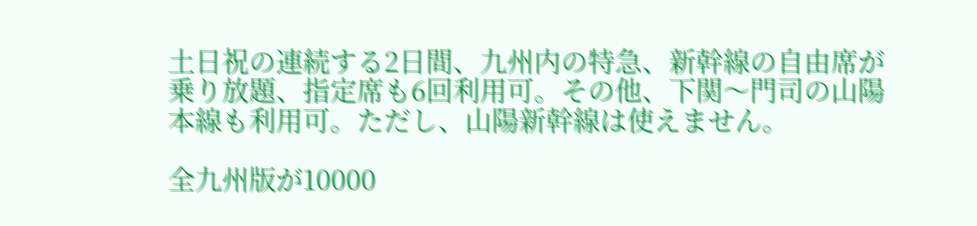土日祝の連続する2日間、九州内の特急、新幹線の自由席が乗り放題、指定席も6回利用可。その他、下関〜門司の山陽本線も利用可。ただし、山陽新幹線は使えません。

全九州版が10000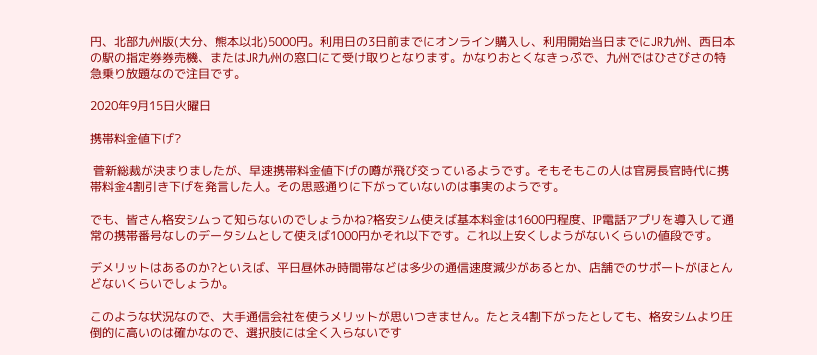円、北部九州版(大分、熊本以北)5000円。利用日の3日前までにオンライン購入し、利用開始当日までにJR九州、西日本の駅の指定券券売機、またはJR九州の窓口にて受け取りとなります。かなりおとくなきっぷで、九州ではひさびさの特急乗り放題なので注目です。

2020年9月15日火曜日

携帯料金値下げ?

 菅新総裁が決まりましたが、早速携帯料金値下げの噂が飛び交っているようです。そもそもこの人は官房長官時代に携帯料金4割引き下げを発言した人。その思惑通りに下がっていないのは事実のようです。

でも、皆さん格安シムって知らないのでしょうかね?格安シム使えば基本料金は1600円程度、IP電話アプリを導入して通常の携帯番号なしのデータシムとして使えば1000円かそれ以下です。これ以上安くしようがないくらいの値段です。

デメリットはあるのか?といえば、平日昼休み時間帯などは多少の通信速度減少があるとか、店舗でのサポートがほとんどないくらいでしょうか。

このような状況なので、大手通信会社を使うメリットが思いつきません。たとえ4割下がったとしても、格安シムより圧倒的に高いのは確かなので、選択肢には全く入らないです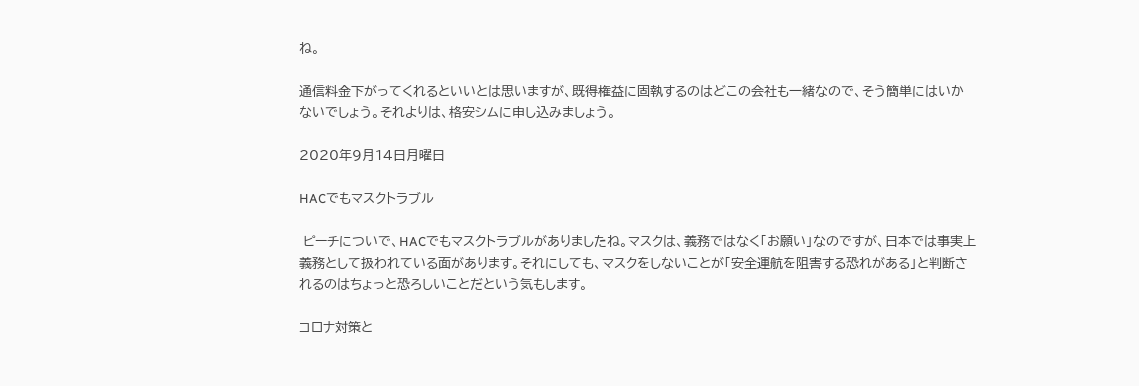ね。

通信料金下がってくれるといいとは思いますが、既得権益に固執するのはどこの会社も一緒なので、そう簡単にはいかないでしょう。それよりは、格安シムに申し込みましょう。

2020年9月14日月曜日

HACでもマスクトラブル

 ピーチについで、HACでもマスクトラブルがありましたね。マスクは、義務ではなく「お願い」なのですが、日本では事実上義務として扱われている面があります。それにしても、マスクをしないことが「安全運航を阻害する恐れがある」と判断されるのはちょっと恐ろしいことだという気もします。

コロナ対策と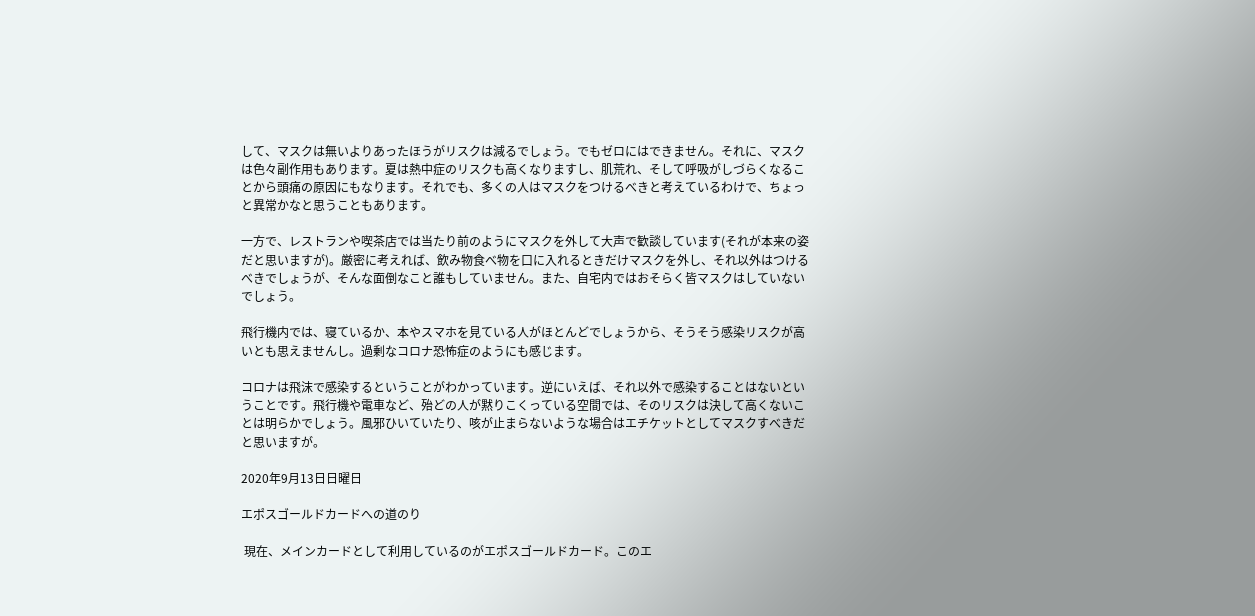して、マスクは無いよりあったほうがリスクは減るでしょう。でもゼロにはできません。それに、マスクは色々副作用もあります。夏は熱中症のリスクも高くなりますし、肌荒れ、そして呼吸がしづらくなることから頭痛の原因にもなります。それでも、多くの人はマスクをつけるべきと考えているわけで、ちょっと異常かなと思うこともあります。

一方で、レストランや喫茶店では当たり前のようにマスクを外して大声で歓談しています(それが本来の姿だと思いますが)。厳密に考えれば、飲み物食べ物を口に入れるときだけマスクを外し、それ以外はつけるべきでしょうが、そんな面倒なこと誰もしていません。また、自宅内ではおそらく皆マスクはしていないでしょう。

飛行機内では、寝ているか、本やスマホを見ている人がほとんどでしょうから、そうそう感染リスクが高いとも思えませんし。過剰なコロナ恐怖症のようにも感じます。

コロナは飛沫で感染するということがわかっています。逆にいえば、それ以外で感染することはないということです。飛行機や電車など、殆どの人が黙りこくっている空間では、そのリスクは決して高くないことは明らかでしょう。風邪ひいていたり、咳が止まらないような場合はエチケットとしてマスクすべきだと思いますが。

2020年9月13日日曜日

エポスゴールドカードへの道のり

 現在、メインカードとして利用しているのがエポスゴールドカード。このエ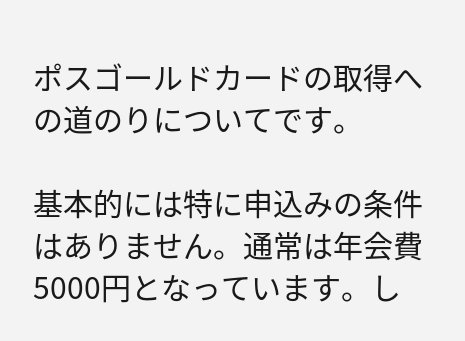ポスゴールドカードの取得への道のりについてです。

基本的には特に申込みの条件はありません。通常は年会費5000円となっています。し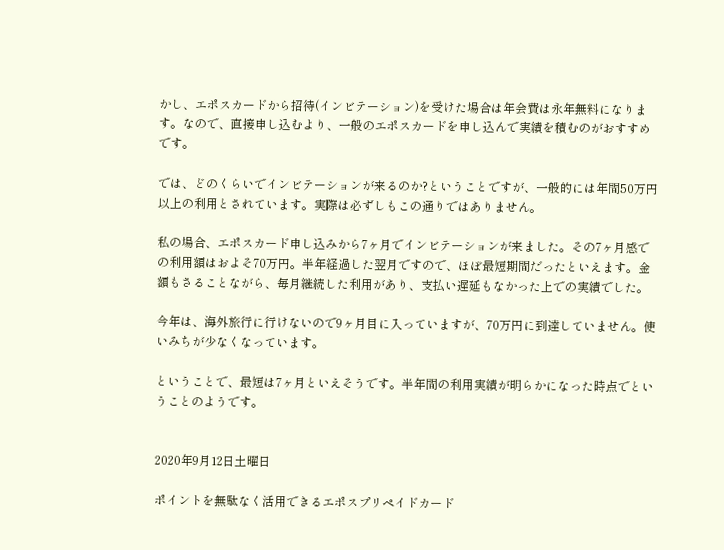かし、エポスカードから招待(インビテーション)を受けた場合は年会費は永年無料になります。なので、直接申し込むより、一般のエポスカードを申し込んで実績を積むのがおすすめです。

では、どのくらいでインビテーションが来るのか?ということですが、一般的には年間50万円以上の利用とされています。実際は必ずしもこの通りではありません。

私の場合、エポスカード申し込みから7ヶ月でインビテーションが来ました。その7ヶ月感での利用額はおよそ70万円。半年経過した翌月ですので、ほぼ最短期間だったといえます。金額もさることながら、毎月継続した利用があり、支払い遅延もなかった上での実績でした。

今年は、海外旅行に行けないので9ヶ月目に入っていますが、70万円に到達していません。使いみちが少なくなっています。

ということで、最短は7ヶ月といえそうです。半年間の利用実績が明らかになった時点でということのようです。


2020年9月12日土曜日

ポイントを無駄なく活用できるエポスプリペイドカード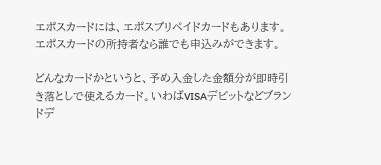エポスカードには、エポスプリペイドカードもあります。エポスカードの所持者なら誰でも申込みができます。

どんなカードかというと、予め入金した金額分が即時引き落としで使えるカード。いわばVISAデビットなどブランドデ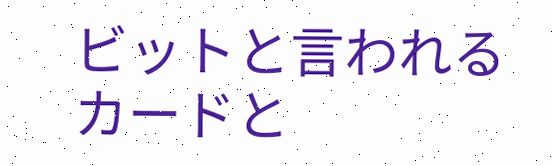ビットと言われるカードと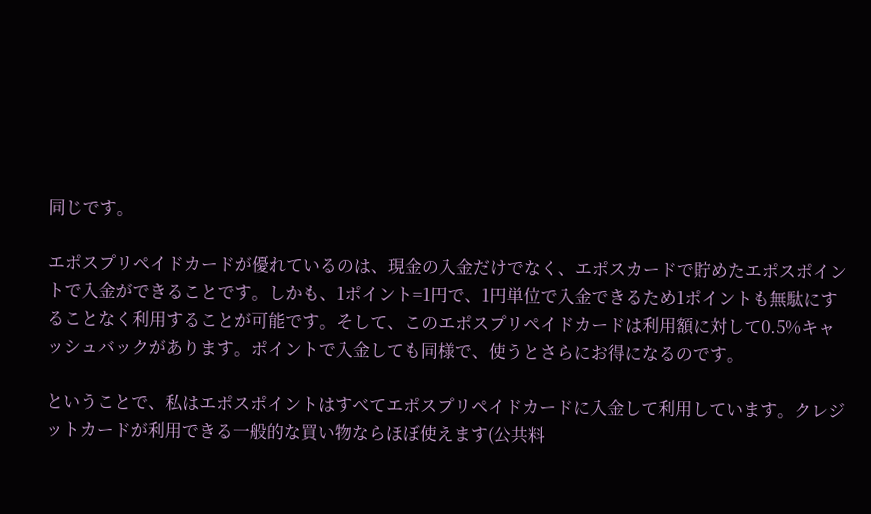同じです。

エポスプリペイドカードが優れているのは、現金の入金だけでなく、エポスカードで貯めたエポスポイントで入金ができることです。しかも、1ポイント=1円で、1円単位で入金できるため1ポイントも無駄にすることなく利用することが可能です。そして、このエポスプリペイドカードは利用額に対して0.5%キャッシュバックがあります。ポイントで入金しても同様で、使うとさらにお得になるのです。

ということで、私はエポスポイントはすべてエポスプリペイドカードに入金して利用しています。クレジットカードが利用できる一般的な買い物ならほぼ使えます(公共料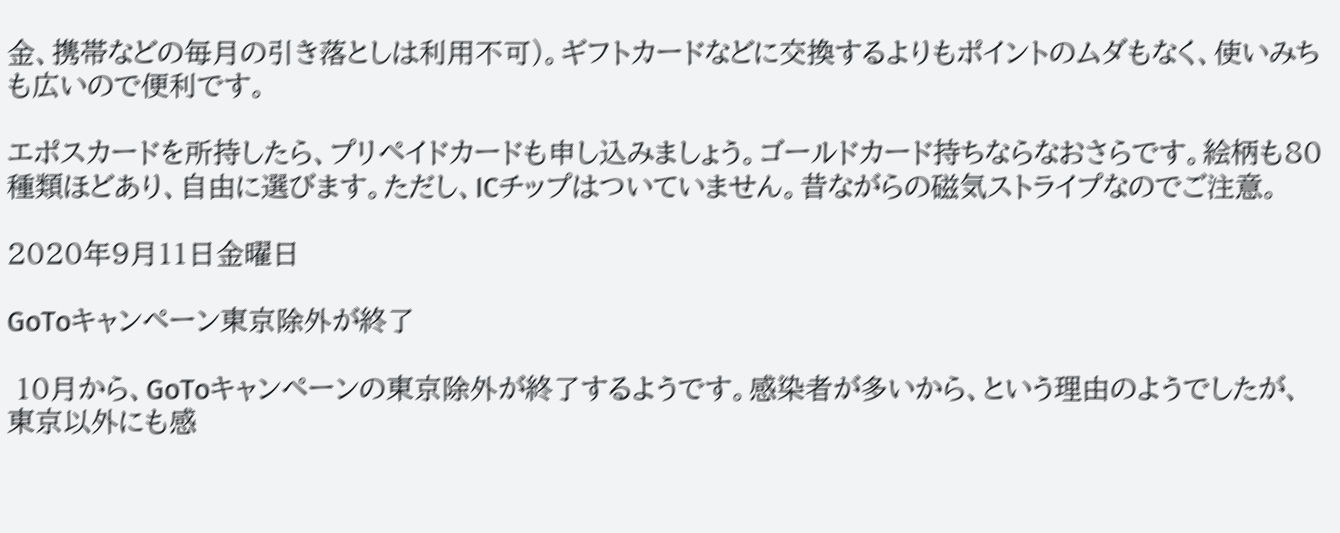金、携帯などの毎月の引き落としは利用不可)。ギフトカードなどに交換するよりもポイントのムダもなく、使いみちも広いので便利です。

エポスカードを所持したら、プリペイドカードも申し込みましょう。ゴールドカード持ちならなおさらです。絵柄も80種類ほどあり、自由に選びます。ただし、ICチップはついていません。昔ながらの磁気ストライプなのでご注意。

2020年9月11日金曜日

GoToキャンペーン東京除外が終了

 10月から、GoToキャンペーンの東京除外が終了するようです。感染者が多いから、という理由のようでしたが、東京以外にも感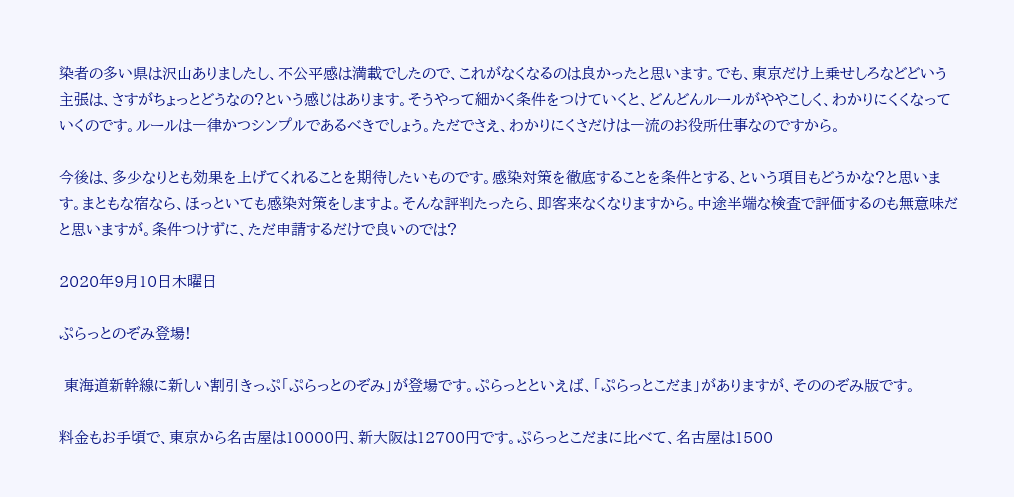染者の多い県は沢山ありましたし、不公平感は満載でしたので、これがなくなるのは良かったと思います。でも、東京だけ上乗せしろなどどいう主張は、さすがちょっとどうなの?という感じはあります。そうやって細かく条件をつけていくと、どんどんルールがややこしく、わかりにくくなっていくのです。ルールは一律かつシンプルであるべきでしょう。ただでさえ、わかりにくさだけは一流のお役所仕事なのですから。

今後は、多少なりとも効果を上げてくれることを期待したいものです。感染対策を徹底することを条件とする、という項目もどうかな?と思います。まともな宿なら、ほっといても感染対策をしますよ。そんな評判たったら、即客来なくなりますから。中途半端な検査で評価するのも無意味だと思いますが。条件つけずに、ただ申請するだけで良いのでは?

2020年9月10日木曜日

ぷらっとのぞみ登場!

 東海道新幹線に新しい割引きっぷ「ぷらっとのぞみ」が登場です。ぷらっとといえば、「ぷらっとこだま」がありますが、そののぞみ版です。

料金もお手頃で、東京から名古屋は10000円、新大阪は12700円です。ぷらっとこだまに比べて、名古屋は1500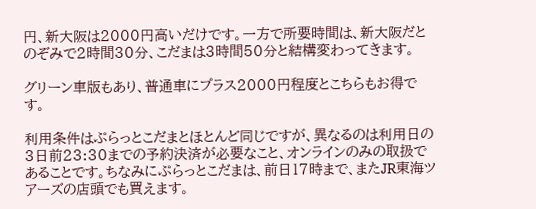円、新大阪は2000円高いだけです。一方で所要時間は、新大阪だとのぞみで2時間30分、こだまは3時間50分と結構変わってきます。

グリーン車版もあり、普通車にプラス2000円程度とこちらもお得です。

利用条件はぷらっとこだまとほとんど同じですが、異なるのは利用日の3日前23:30までの予約決済が必要なこと、オンラインのみの取扱であることです。ちなみにぷらっとこだまは、前日17時まで、またJR東海ツアーズの店頭でも買えます。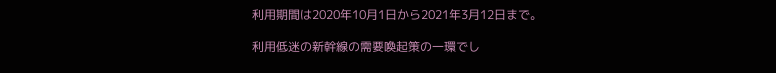利用期間は2020年10月1日から2021年3月12日まで。

利用低迷の新幹線の需要喚起策の一環でし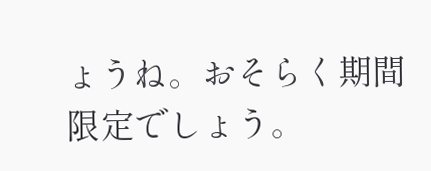ょうね。おそらく期間限定でしょう。